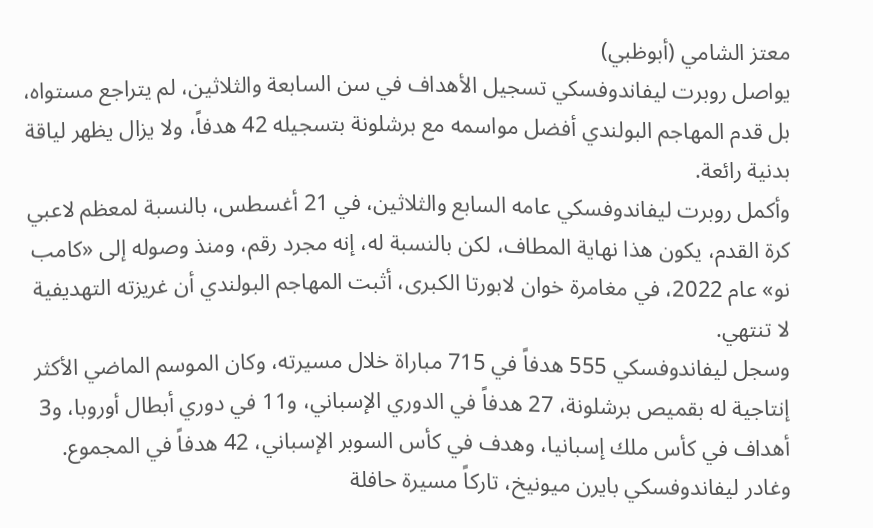معتز الشامي (أبوظبي)
يواصل روبرت ليفاندوفسكي تسجيل الأهداف في سن السابعة والثلاثين، لم يتراجع مستواه، بل قدم المهاجم البولندي أفضل مواسمه مع برشلونة بتسجيله 42 هدفاً، ولا يزال يظهر لياقة بدنية رائعة.
وأكمل روبرت ليفاندوفسكي عامه السابع والثلاثين، في 21 أغسطس، بالنسبة لمعظم لاعبي كرة القدم، يكون هذا نهاية المطاف، لكن بالنسبة له، إنه مجرد رقم، ومنذ وصوله إلى «كامب نو» عام 2022، في مغامرة خوان لابورتا الكبرى، أثبت المهاجم البولندي أن غريزته التهديفية لا تنتهي.
وسجل ليفاندوفسكي 555 هدفاً في 715 مباراة خلال مسيرته، وكان الموسم الماضي الأكثر إنتاجية له بقميص برشلونة، 27 هدفاً في الدوري الإسباني، و11 في دوري أبطال أوروبا، و3 أهداف في كأس ملك إسبانيا، وهدف في كأس السوبر الإسباني، 42 هدفاً في المجموع.
وغادر ليفاندوفسكي بايرن ميونيخ، تاركاً مسيرة حافلة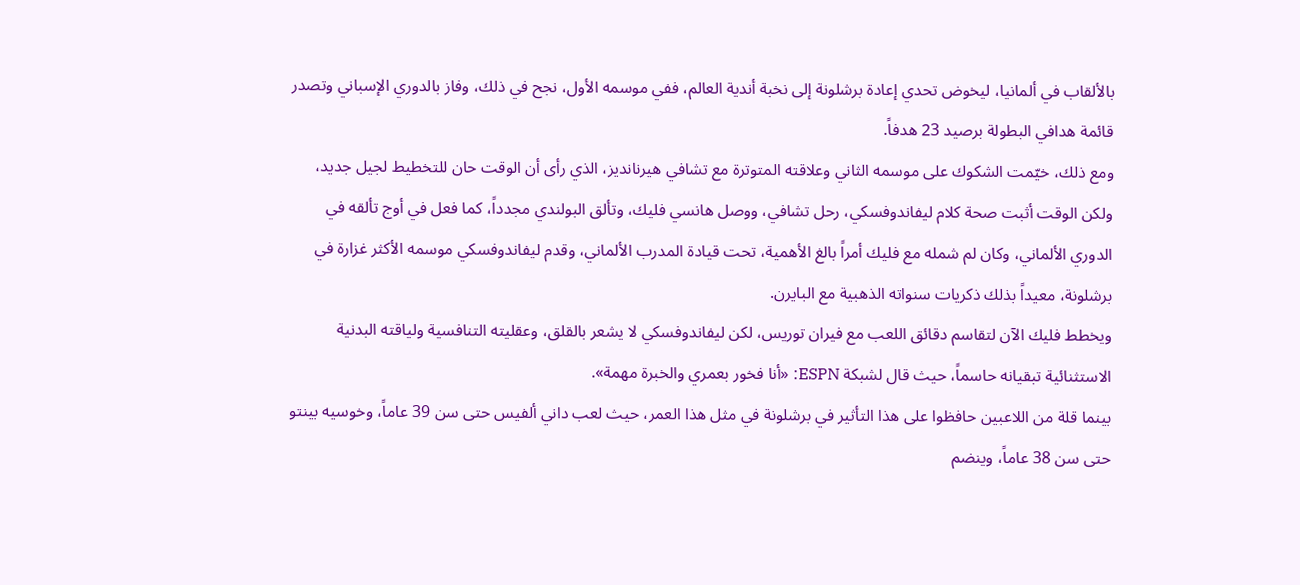بالألقاب في ألمانيا، ليخوض تحدي إعادة برشلونة إلى نخبة أندية العالم، ففي موسمه الأول، نجح في ذلك، وفاز بالدوري الإسباني وتصدر قائمة هدافي البطولة برصيد 23 هدفاً.
ومع ذلك، خيّمت الشكوك على موسمه الثاني وعلاقته المتوترة مع تشافي هيرنانديز، الذي رأى أن الوقت حان للتخطيط لجيل جديد، ولكن الوقت أثبت صحة كلام ليفاندوفسكي، رحل تشافي، ووصل هانسي فليك، وتألق البولندي مجدداً، كما فعل في أوج تألقه في الدوري الألماني، وكان لم شمله مع فليك أمراً بالغ الأهمية، تحت قيادة المدرب الألماني، وقدم ليفاندوفسكي موسمه الأكثر غزارة في برشلونة، معيداً بذلك ذكريات سنواته الذهبية مع البايرن.
ويخطط فليك الآن لتقاسم دقائق اللعب مع فيران توريس، لكن ليفاندوفسكي لا يشعر بالقلق، وعقليته التنافسية ولياقته البدنية الاستثنائية تبقيانه حاسماً، حيث قال لشبكة ESPN: «أنا فخور بعمري والخبرة مهمة».
بينما قلة من اللاعبين حافظوا على هذا التأثير في برشلونة في مثل هذا العمر، حيث لعب داني ألفيس حتى سن 39 عاماً، وخوسيه بينتو حتى سن 38 عاماً، وينضم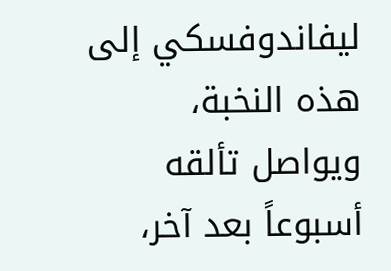ليفاندوفسكي إلى هذه النخبة، ويواصل تألقه أسبوعاً بعد آخر،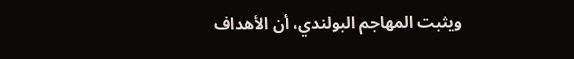ويثبت المهاجم البولندي، أن الأهداف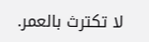لا تكترث بالعمر.